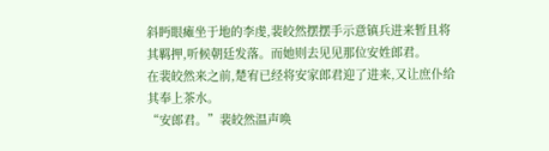斜眄眼瘫坐于地的李虔,裴皎然摆摆手示意镇兵进来暂且将其羁押,听候朝廷发落。而她则去见见那位安姓郎君。
在裴皎然来之前,楚宥已经将安家郎君迎了进来,又让庶仆给其奉上茶水。
“安郎君。”裴皎然温声唤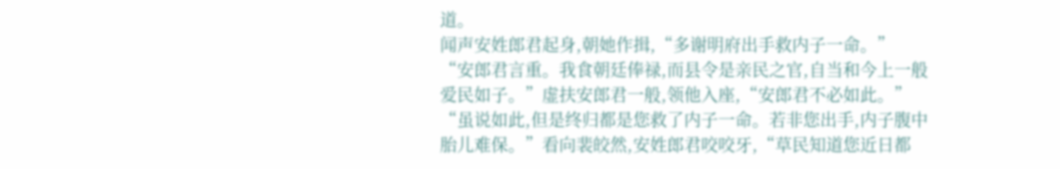道。
闻声安姓郎君起身,朝她作揖,“多谢明府出手救内子一命。”
“安郎君言重。我食朝廷俸禄,而县令是亲民之官,自当和今上一般爱民如子。”虚扶安郎君一般,领他入座,“安郎君不必如此。”
“虽说如此,但是终归都是您救了内子一命。若非您出手,内子腹中胎儿难保。”看向裴皎然,安姓郎君咬咬牙,“草民知道您近日都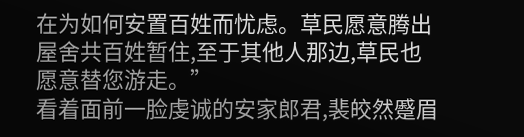在为如何安置百姓而忧虑。草民愿意腾出屋舍共百姓暂住,至于其他人那边,草民也愿意替您游走。”
看着面前一脸虔诚的安家郎君,裴皎然蹙眉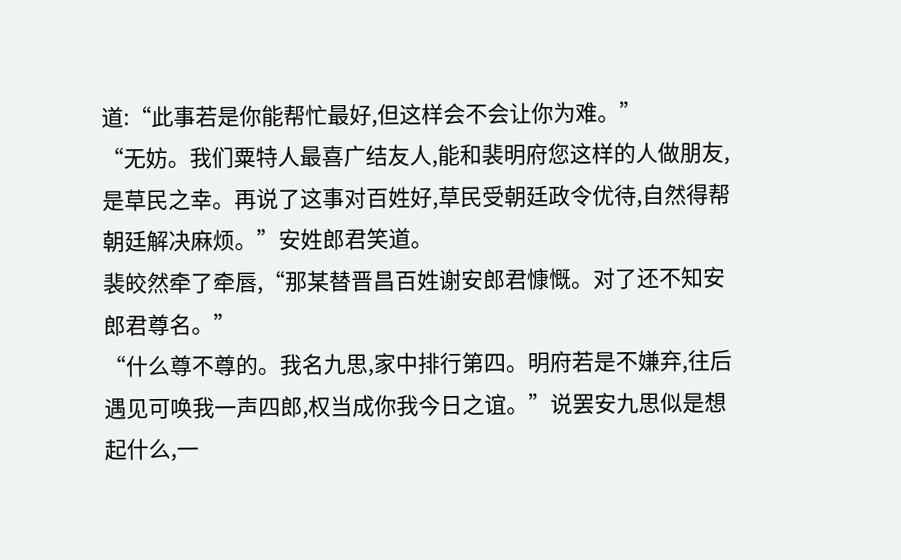道:“此事若是你能帮忙最好,但这样会不会让你为难。”
“无妨。我们粟特人最喜广结友人,能和裴明府您这样的人做朋友,是草民之幸。再说了这事对百姓好,草民受朝廷政令优待,自然得帮朝廷解决麻烦。”安姓郎君笑道。
裴皎然牵了牵唇,“那某替晋昌百姓谢安郎君慷慨。对了还不知安郎君尊名。”
“什么尊不尊的。我名九思,家中排行第四。明府若是不嫌弃,往后遇见可唤我一声四郎,权当成你我今日之谊。”说罢安九思似是想起什么,一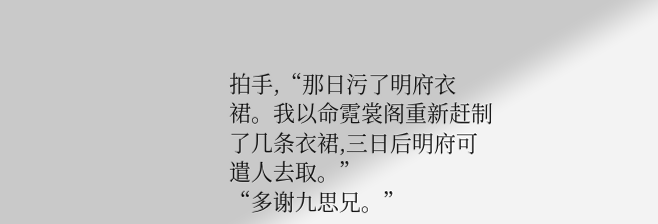拍手,“那日污了明府衣裙。我以命霓裳阁重新赶制了几条衣裙,三日后明府可遣人去取。”
“多谢九思兄。”